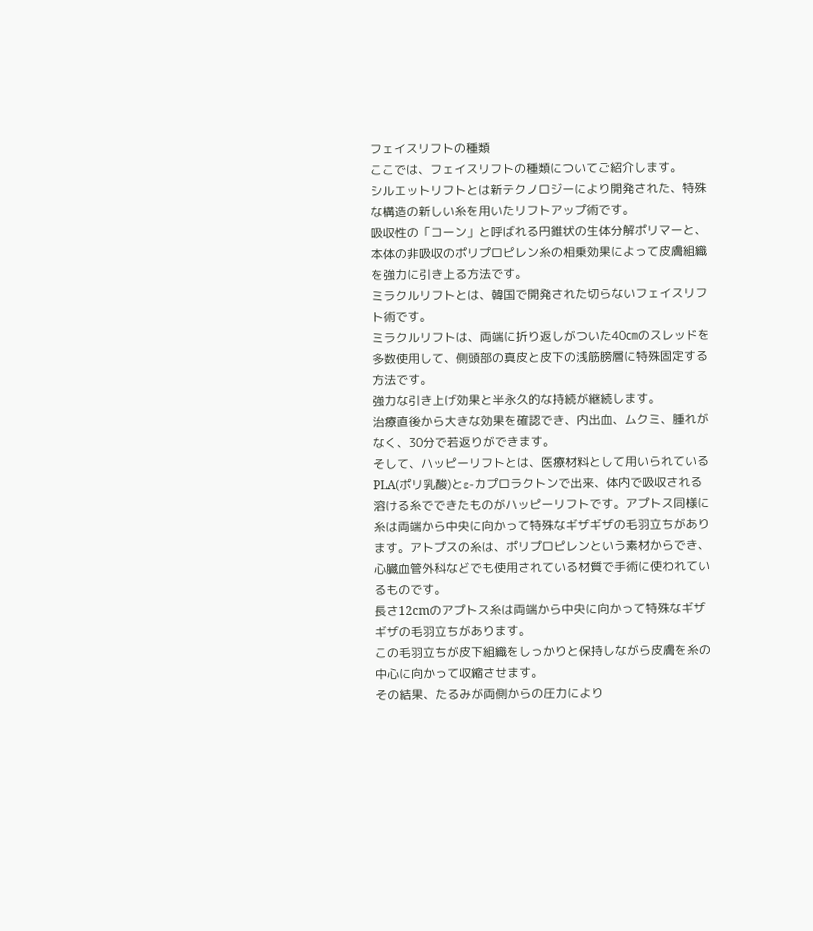フェイスリフトの種類
ここでは、フェイスリフトの種類についてご紹介します。
シルエットリフトとは新テクノロジーにより開発された、特殊な構造の新しい糸を用いたリフトアップ術です。
吸収性の「コーン」と呼ばれる円錐状の生体分解ポリマーと、本体の非吸収のポリプロピレン糸の相乗効果によって皮膚組織を強力に引き上る方法です。
ミラクルリフトとは、韓国で開発された切らないフェイスリフト術です。
ミラクルリフトは、両端に折り返しがついた40㎝のスレッドを多数使用して、側頭部の真皮と皮下の浅筋膀層に特殊固定する方法です。
強力な引き上げ効果と半永久的な持続が継続します。
治療直後から大きな効果を確認でき、内出血、ムクミ、腫れがなく、30分で若返りができます。
そして、ハッピーリフトとは、医療材料として用いられているPLA(ポリ乳酸)とε-カプロラクトンで出来、体内で吸収される溶ける糸でできたものがハッピーリフトです。アプトス同様に糸は両端から中央に向かって特殊なギザギザの毛羽立ちがあります。アトプスの糸は、ポリプロピレンという素材からでき、心臓血管外科などでも使用されている材質で手術に使われているものです。
長さ12cmのアプトス糸は両端から中央に向かって特殊なギザギザの毛羽立ちがあります。
この毛羽立ちが皮下組織をしっかりと保持しながら皮膚を糸の中心に向かって収縮させます。
その結果、たるみが両側からの圧力により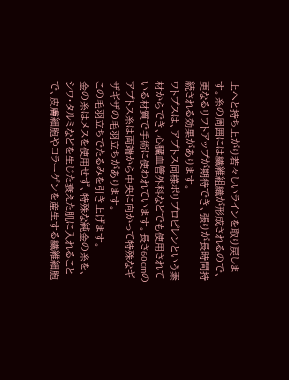上へと持ち上がり若々しいラインを取り戻します。糸の周囲には繊維組織が形成されるので、更なるリフトアップが期待でき、張りが長時間持続される効果があります。
ワトプスは、アプトス同様ポリプロピレンという素材からでき、心臓血管外科などでも使用されている材質で手術に使われています。長さ60cmのアプトス糸は両端から中央に向かって特殊なギザギザの毛羽立ちがあります。
この毛羽立ちでたるみを引き上げます。
金の糸はメスを使用せず、特殊な純金の糸を、シワ・タルミなどを生じた衰えた肌に入れることで、皮膚細胞やコラーゲンを産生する繊維細胞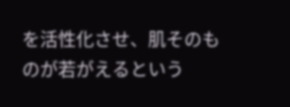を活性化させ、肌そのものが若がえるという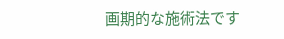画期的な施術法です